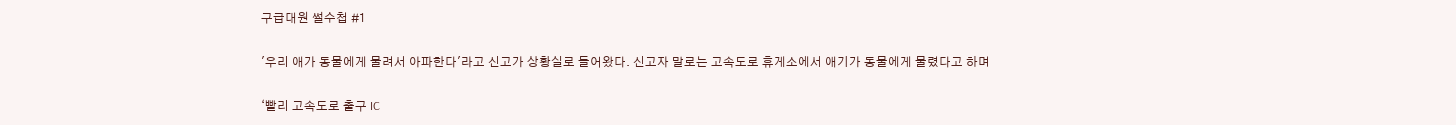구급대원 썰수첩 #1

'우리 애가 동물에게 물려서 아파한다'라고 신고가 상황실로 들어왔다. 신고자 말로는 고속도로 휴게소에서 애기가 동물에게 물렸다고 하며

‘빨리 고속도로 출구 IC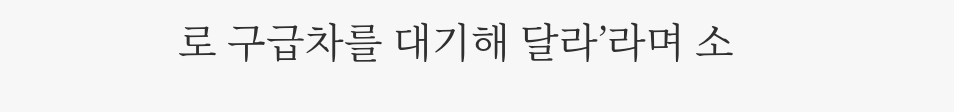로 구급차를 대기해 달라’라며 소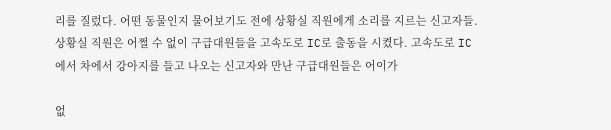리를 질렀다. 어떤 동물인지 물어보기도 전에 상황실 직원에게 소리를 지르는 신고자들. 상황실 직원은 어쩔 수 없이 구급대원들을 고속도로 IC로 출동을 시켰다. 고속도로 IC에서 차에서 강아지를 들고 나오는 신고자와 만난 구급대원들은 어이가

없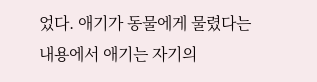었다. 애기가 동물에게 물렸다는 내용에서 애기는 자기의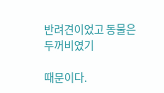반려견이었고 동물은 두꺼비였기

때문이다.